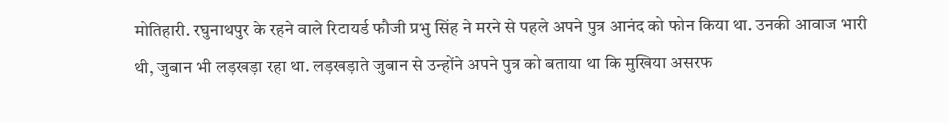मोतिहारी. रघुनाथपुर के रहने वाले रिटायर्ड फौजी प्रभु सिंह ने मरने से पहले अपने पुत्र आनंद को फोन किया था. उनकी आवाज भारी थी, जुबान भी लड़खड़ा रहा था. लड़खड़ाते जुबान से उन्होंने अपने पुत्र को बताया था कि मुखिया असरफ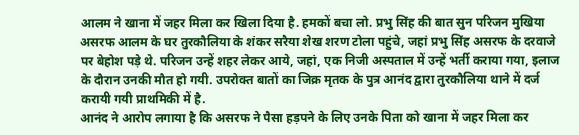आलम ने खाना में जहर मिला कर खिला दिया है. हमकों बचा लो. प्रभु सिंह की बात सुन परिजन मुखिया असरफ आलम के घर तुरकौलिया के शंकर सरैया शेख शरण टोला पहुंचे, जहां प्रभु सिंह असरफ के दरवाजे पर बेहोश पड़े थे. परिजन उन्हें शहर लेकर आये, जहां, एक निजी अस्पताल में उन्हें भर्ती कराया गया, इलाज के दौरान उनकी मौत हो गयी. उपरोक्त बातों का जिक्र मृतक के पुत्र आनंद द्वारा तुरकौलिया थाने में दर्ज करायी गयी प्राथमिकी में है.
आनंद ने आरोप लगाया है कि असरफ ने पैसा हड़पने के लिए उनके पिता को खाना में जहर मिला कर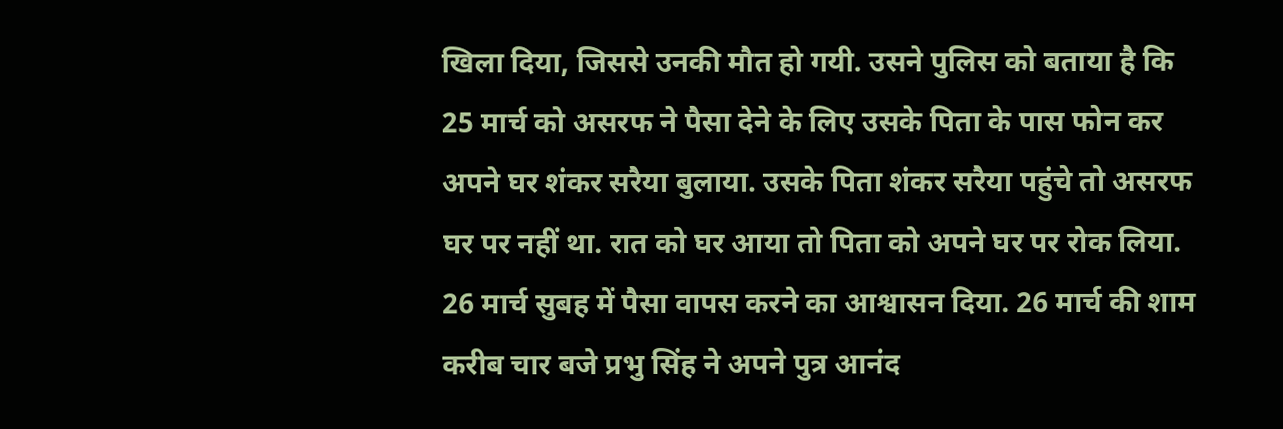खिला दिया, जिससे उनकी मौत हो गयी. उसने पुलिस को बताया है कि 25 मार्च को असरफ ने पैसा देने के लिए उसके पिता के पास फोन कर अपने घर शंकर सरैया बुलाया. उसके पिता शंकर सरैया पहुंचे तो असरफ घर पर नहीं था. रात को घर आया तो पिता को अपने घर पर रोक लिया. 26 मार्च सुबह में पैसा वापस करने का आश्वासन दिया. 26 मार्च की शाम करीब चार बजे प्रभु सिंह ने अपने पुत्र आनंद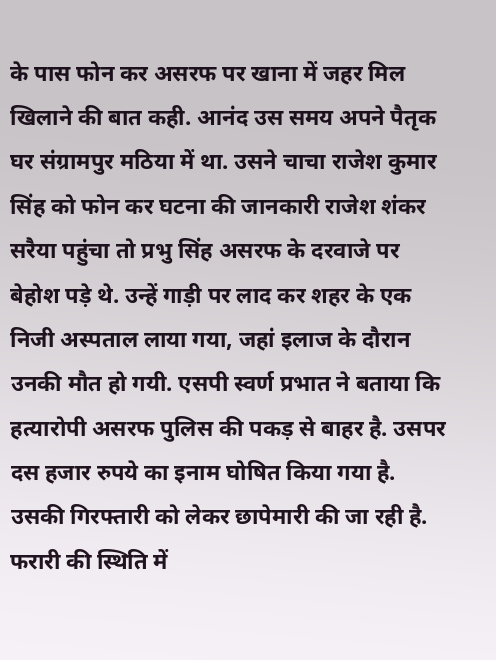के पास फोन कर असरफ पर खाना में जहर मिल खिलाने की बात कही. आनंद उस समय अपने पैतृक घर संग्रामपुर मठिया में था. उसने चाचा राजेश कुमार सिंह को फोन कर घटना की जानकारी राजेश शंकर सरैया पहुंचा तो प्रभु सिंह असरफ के दरवाजे पर बेहोश पड़े थे. उन्हें गाड़ी पर लाद कर शहर के एक निजी अस्पताल लाया गया, जहां इलाज के दौरान उनकी मौत हो गयी. एसपी स्वर्ण प्रभात ने बताया कि हत्यारोपी असरफ पुलिस की पकड़ से बाहर है. उसपर दस हजार रुपये का इनाम घोषित किया गया है. उसकी गिरफ्तारी को लेकर छापेमारी की जा रही है. फरारी की स्थिति में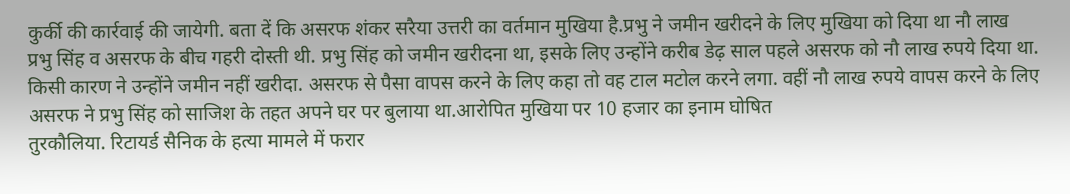कुर्की की कार्रवाई की जायेगी. बता दें कि असरफ शंकर सरैया उत्तरी का वर्तमान मुखिया है.प्रभु ने जमीन खरीदने के लिए मुखिया को दिया था नौ लाख
प्रभु सिंह व असरफ के बीच गहरी दोस्ती थी. प्रभु सिंह को जमीन खरीदना था, इसके लिए उन्होंने करीब डेढ़ साल पहले असरफ को नौ लाख रुपये दिया था. किसी कारण ने उन्होंने जमीन नहीं खरीदा. असरफ से पैसा वापस करने के लिए कहा तो वह टाल मटोल करने लगा. वहीं नौ लाख रुपये वापस करने के लिए असरफ ने प्रभु सिंह को साजिश के तहत अपने घर पर बुलाया था.आरोपित मुखिया पर 10 हजार का इनाम घोषित
तुरकौलिया. रिटायर्ड सैनिक के हत्या मामले में फरार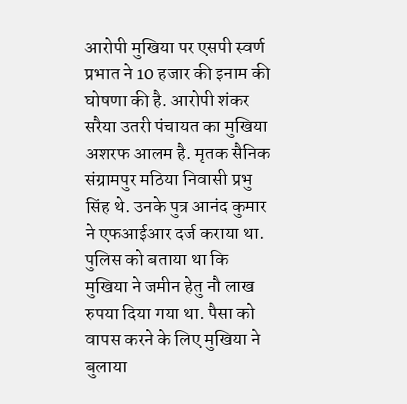आरोपी मुखिया पर एसपी स्वर्ण प्रभात ने 10 हजार की इनाम की घोषणा की है. आरोपी शंकर सरैया उतरी पंचायत का मुखिया अशरफ आलम है. मृतक सैनिक संग्रामपुर मठिया निवासी प्रभु सिंह थे. उनके पुत्र आनंद कुमार ने एफआईआर दर्ज कराया था. पुलिस को बताया था कि मुखिया ने जमीन हेतु नौ लाख रुपया दिया गया था. पैसा को वापस करने के लिए मुखिया ने बुलाया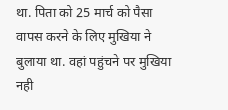था. पिता को 25 मार्च को पैसा वापस करने के लिए मुखिया ने बुलाया था. वहां पहुंचने पर मुखिया नही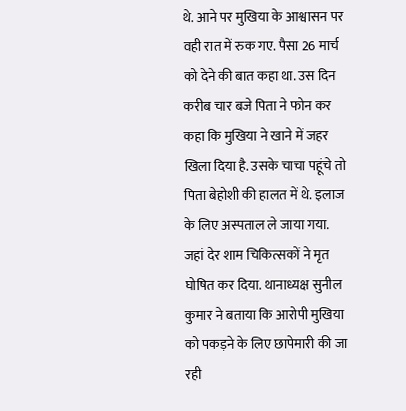थे. आने पर मुखिया के आश्वासन पर वही रात में रुक गए. पैसा 26 मार्च को देने की बात कहा था. उस दिन करीब चार बजे पिता ने फोन कर कहा कि मुखिया ने खाने में जहर खिला दिया है. उसके चाचा पहूंचे तो पिता बेहोशी की हालत में थे. इलाज के लिए अस्पताल ले जाया गया. जहां देर शाम चिकित्सकों ने मृत घोषित कर दिया. थानाध्यक्ष सुनील कुमार ने बताया कि आरोपी मुखिया को पकड़ने के लिए छापेमारी की जा रही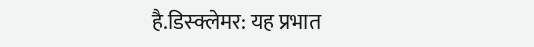है.डिस्क्लेमर: यह प्रभात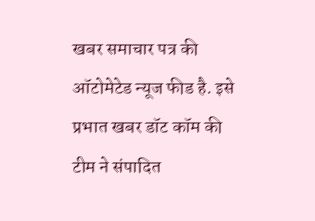खबर समाचार पत्र की ऑटोमेटेड न्यूज फीड है. इसे प्रभात खबर डॉट कॉम की टीम ने संपादित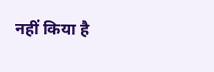नहीं किया है